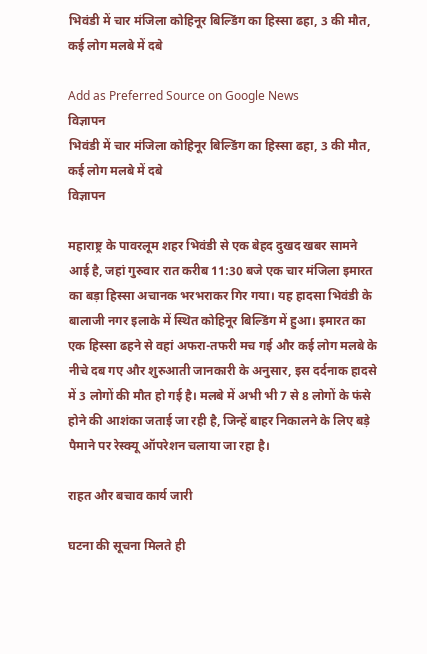भिवंडी में चार मंजिला कोहिनूर बिल्डिंग का हिस्सा ढहा, 3 की मौत, कई लोग मलबे में दबे

Add as Preferred Source on Google News
विज्ञापन
भिवंडी में चार मंजिला कोहिनूर बिल्डिंग का हिस्सा ढहा, 3 की मौत, कई लोग मलबे में दबे
विज्ञापन

महाराष्ट्र के पावरलूम शहर भिवंडी से एक बेहद दुखद खबर सामने आई है, जहां गुरुवार रात करीब 11:30 बजे एक चार मंजिला इमारत का बड़ा हिस्सा अचानक भरभराकर गिर गया। यह हादसा भिवंडी के बालाजी नगर इलाके में स्थित कोहिनूर बिल्डिंग में हुआ। इमारत का एक हिस्सा ढहने से वहां अफरा-तफरी मच गई और कई लोग मलबे के नीचे दब गए और शुरुआती जानकारी के अनुसार, इस दर्दनाक हादसे में 3 लोगों की मौत हो गई है। मलबे में अभी भी 7 से 8 लोगों के फंसे होने की आशंका जताई जा रही है, जिन्हें बाहर निकालने के लिए बड़े पैमाने पर रेस्क्यू ऑपरेशन चलाया जा रहा है।

राहत और बचाव कार्य जारी

घटना की सूचना मिलते ही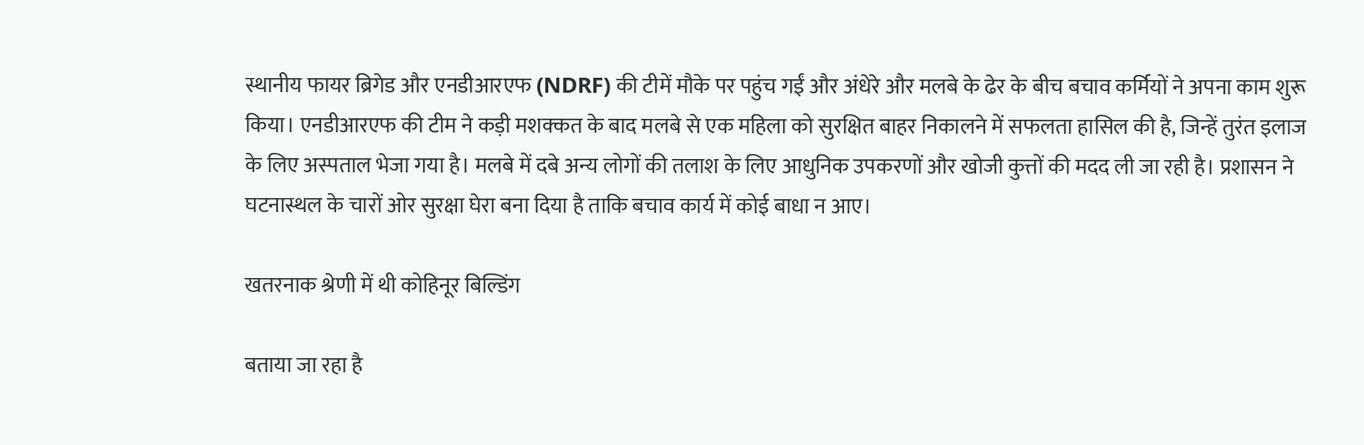स्थानीय फायर ब्रिगेड और एनडीआरएफ (NDRF) की टीमें मौके पर पहुंच गईं और अंधेरे और मलबे के ढेर के बीच बचाव कर्मियों ने अपना काम शुरू किया। एनडीआरएफ की टीम ने कड़ी मशक्कत के बाद मलबे से एक महिला को सुरक्षित बाहर निकालने में सफलता हासिल की है, जिन्हें तुरंत इलाज के लिए अस्पताल भेजा गया है। मलबे में दबे अन्य लोगों की तलाश के लिए आधुनिक उपकरणों और खोजी कुत्तों की मदद ली जा रही है। प्रशासन ने घटनास्थल के चारों ओर सुरक्षा घेरा बना दिया है ताकि बचाव कार्य में कोई बाधा न आए।

खतरनाक श्रेणी में थी कोहिनूर बिल्डिंग

बताया जा रहा है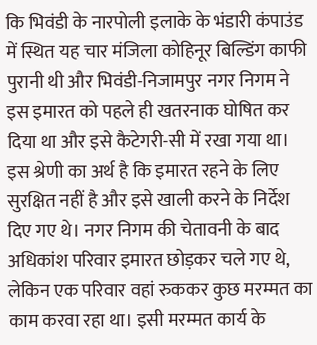कि भिवंडी के नारपोली इलाके के भंडारी कंपाउंड में स्थित यह चार मंजिला कोहिनूर बिल्डिंग काफी पुरानी थी और भिवंडी-निजामपुर नगर निगम ने इस इमारत को पहले ही खतरनाक घोषित कर दिया था और इसे कैटेगरी-सी में रखा गया था। इस श्रेणी का अर्थ है कि इमारत रहने के लिए सुरक्षित नहीं है और इसे खाली करने के निर्देश दिए गए थे। नगर निगम की चेतावनी के बाद अधिकांश परिवार इमारत छोड़कर चले गए थे, लेकिन एक परिवार वहां रुककर कुछ मरम्मत का काम करवा रहा था। इसी मरम्मत कार्य के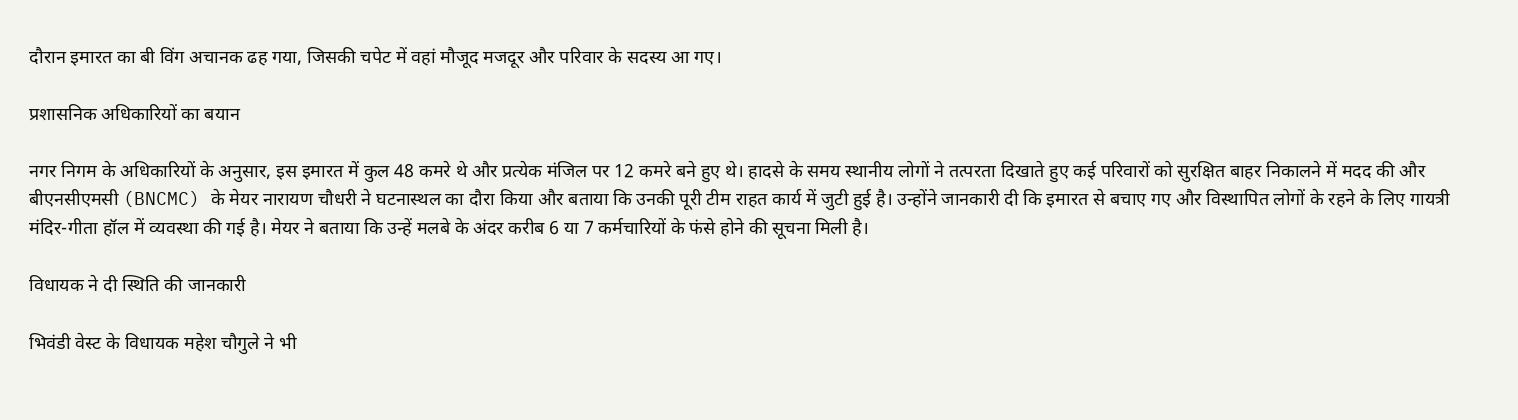दौरान इमारत का बी विंग अचानक ढह गया, जिसकी चपेट में वहां मौजूद मजदूर और परिवार के सदस्य आ गए।

प्रशासनिक अधिकारियों का बयान

नगर निगम के अधिकारियों के अनुसार, इस इमारत में कुल 48 कमरे थे और प्रत्येक मंजिल पर 12 कमरे बने हुए थे। हादसे के समय स्थानीय लोगों ने तत्परता दिखाते हुए कई परिवारों को सुरक्षित बाहर निकालने में मदद की और बीएनसीएमसी (BNCMC) के मेयर नारायण चौधरी ने घटनास्थल का दौरा किया और बताया कि उनकी पूरी टीम राहत कार्य में जुटी हुई है। उन्होंने जानकारी दी कि इमारत से बचाए गए और विस्थापित लोगों के रहने के लिए गायत्री मंदिर-गीता हॉल में व्यवस्था की गई है। मेयर ने बताया कि उन्हें मलबे के अंदर करीब 6 या 7 कर्मचारियों के फंसे होने की सूचना मिली है।

विधायक ने दी स्थिति की जानकारी

भिवंडी वेस्ट के विधायक महेश चौगुले ने भी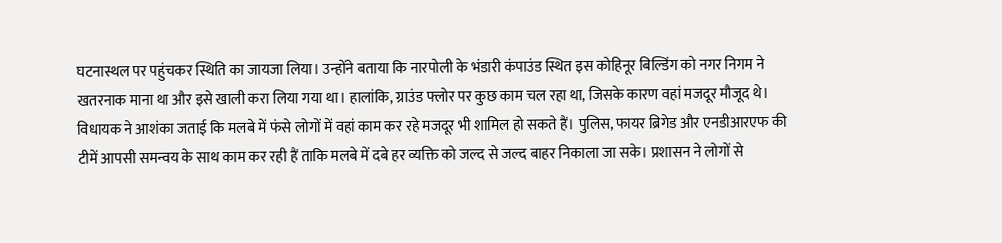घटनास्थल पर पहुंचकर स्थिति का जायजा लिया। उन्होंने बताया कि नारपोली के भंडारी कंपाउंड स्थित इस कोहिनूर बिल्डिंग को नगर निगम ने खतरनाक माना था और इसे खाली करा लिया गया था। हालांकि, ग्राउंड फ्लोर पर कुछ काम चल रहा था, जिसके कारण वहां मजदूर मौजूद थे। विधायक ने आशंका जताई कि मलबे में फंसे लोगों में वहां काम कर रहे मजदूर भी शामिल हो सकते हैं। पुलिस, फायर ब्रिगेड और एनडीआरएफ की टीमें आपसी समन्वय के साथ काम कर रही हैं ताकि मलबे में दबे हर व्यक्ति को जल्द से जल्द बाहर निकाला जा सके। प्रशासन ने लोगों से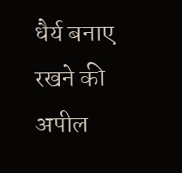धैर्य बनाए रखने की अपील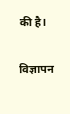की है।

विज्ञापन